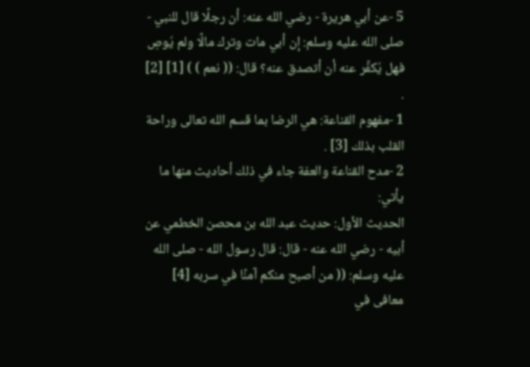5 -عن أبي هريرة - رضي الله عنه: أن رجلًا قال للنبي - صلى الله عليه وسلم: إن أبي مات وترك مالًا ولم يُوصِ فهل يُكفِّر عنه أن أتصدق عنه؟ قال: (( نعم ) ) [1] [2] .
1 -مفهوم القناعة: هي الرضا بما قسم الله تعالى وراحة القلب بذلك [3] .
2 -مدح القناعة والعفة جاء في ذلك أحاديث منها ما يأتي:
الحديث الأول: حديث عبد الله بن محصن الخطمي عن أبيه - رضي الله عنه - قال: قال رسول الله - صلى الله عليه وسلم: (( من أصبح منكم آمنًا في سربه [4] معافى في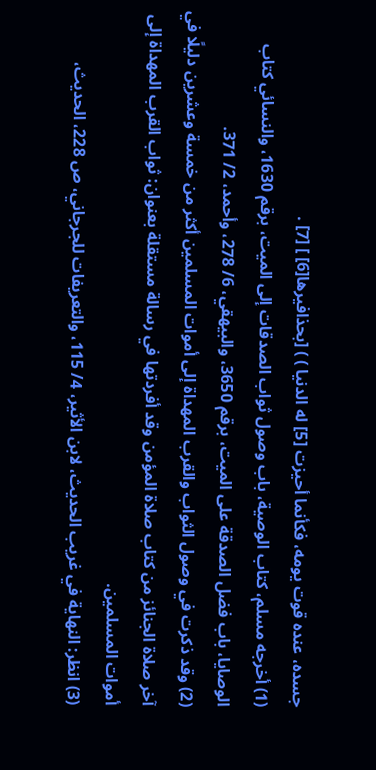جسده، عنده قوت يومه، فكأنما أحيزت [5] له الدنيا ) ) [بحذافيرها[6] ] [7] .
(1) أخرجه مسلم، كتاب الوصية، باب وصول ثواب الصدقات إلى الميت، برقم 1630، والنسائي كتاب الوصايا، باب فضل الصدقة على الميت، برقم 3650، والبيهقي، 6/ 278، وأحمد، 2/ 371.
(2) وقد ذكرت في وصول الثواب والقرب المهداة إلى أموات المسلمين أكثر من خمسة وعشرين دليلًا في آخر صلاة الجنائز من كتاب صلاة المؤمن وقد أفردتها في رسالة مستقلة بعنوان: ثواب القرب المهداة إلى أموات المسلمين.
(3) انظر: النهاية في غريب الحديث، لابن الأثير، 4/ 115، والتعريفات للجرجاني، ص 228، الحديث،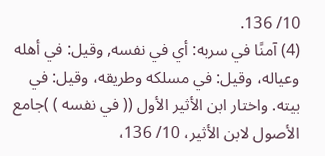10/ 136.
(4) آمنًا في سربه: أي في نفسه, وقيل: في أهله وعياله، وقيل: في مسلكه وطريقه، وقيل: في بيته. واختار ابن الأثير الأول (( في نفسه ) )جامع الأصول لابن الأثير، 10/ 136،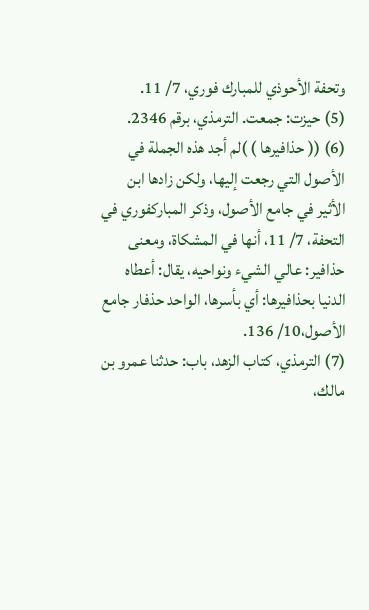وتحفة الأحوذي للمبارك فوري، 7/ 11.
(5) حيزت: جمعت. الترمذي، برقم 2346.
(6) (( حذافيرها ) )لم أجد هذه الجملة في الأصول التي رجعت إليها، ولكن زادها ابن الأثير في جامع الأصول، وذكر المباركفوري في التحفة، 7/ 11، أنها في المشكاة، ومعنى حذافير: عالي الشيء ونواحيه، يقال: أعطاه الدنيا بحذافيرها: أي بأسرها، الواحد حذفار جامع الأصول،10/ 136.
(7) الترمذي، كتاب الزهد، باب: حدثنا عمرو بن مالك،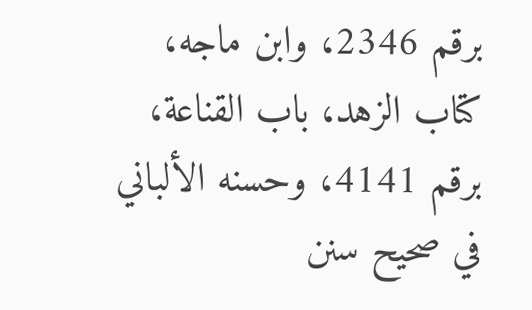برقم 2346، وابن ماجه، كتاب الزهد، باب القناعة، برقم 4141، وحسنه الألباني في صحيح سنن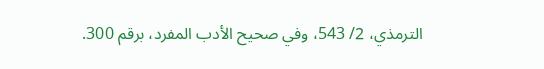الترمذي، 2/ 543، وفي صحيح الأدب المفرد، برقم 300.